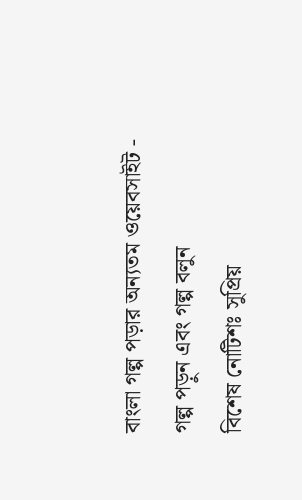বাংলা গল্প পড়ার অন্যতম ওয়েবসাইট - গল্প পড়ুন এবং গল্প বলুন
বিশেষ নোটিশঃ সুপ্রিয়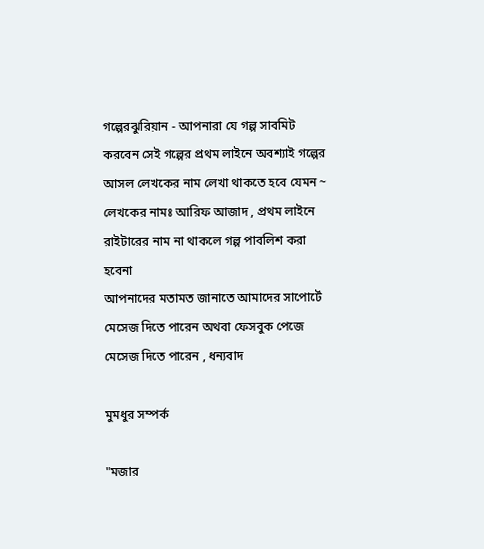গল্পেরঝুরিয়ান - আপনারা যে গল্প সাবমিট করবেন সেই গল্পের প্রথম লাইনে অবশ্যাই গল্পের আসল লেখকের নাম লেখা থাকতে হবে যেমন ~ লেখকের নামঃ আরিফ আজাদ , প্রথম লাইনে রাইটারের নাম না থাকলে গল্প পাবলিশ করা হবেনা
আপনাদের মতামত জানাতে আমাদের সাপোর্টে মেসেজ দিতে পারেন অথবা ফেসবুক পেজে মেসেজ দিতে পারেন , ধন্যবাদ

মুমধুর সম্পর্ক

"মজার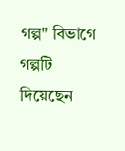গল্প" বিভাগে গল্পটি দিয়েছেন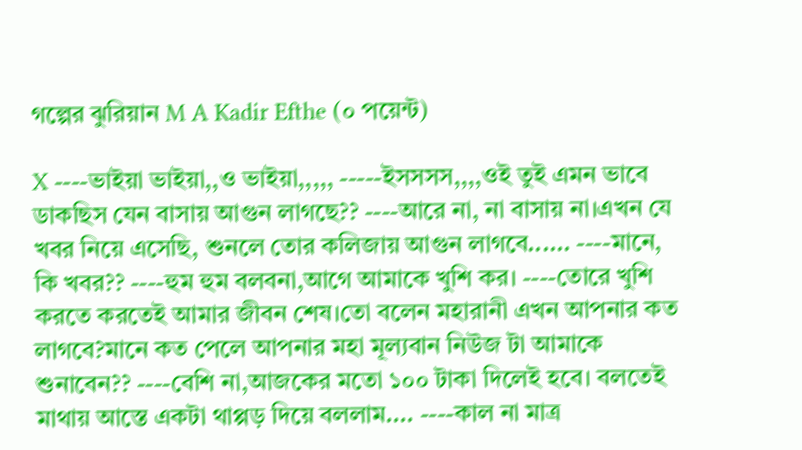গল্পের ঝুরিয়ান M A Kadir Efthe (০ পয়েন্ট)

X ----ভাইয়া ভাইয়া,,ও ভাইয়া,,,,, -----ইসসসস,,,,ওই তুই এমন ভাবে ডাকছিস যেন বাসায় আগুন লাগছে?? ----আরে না, না বাসায় না।এখন যে খবর নিয়ে এসেছি, শুনলে তোর কলিজায় আগুন লাগবে...... ----মানে, কি খবর?? ----হুম হুম বলবনা,আগে আমাকে খুশি কর। ----তোরে খুশি করতে করতেই আমার জীবন শেষ।তো বলেন মহারানী এখন আপনার কত লাগবে?মানে কত পেলে আপনার মহা মূল্যবান নিউজ টা আমাকে শুনাবেন?? ----বেশি না,আজকের মতো ১০০ টাকা দিলেই হবে। বলতেই মাথায় আস্তে একটা থাপ্পড় দিয়ে বললাম.... ----কাল না মাত্র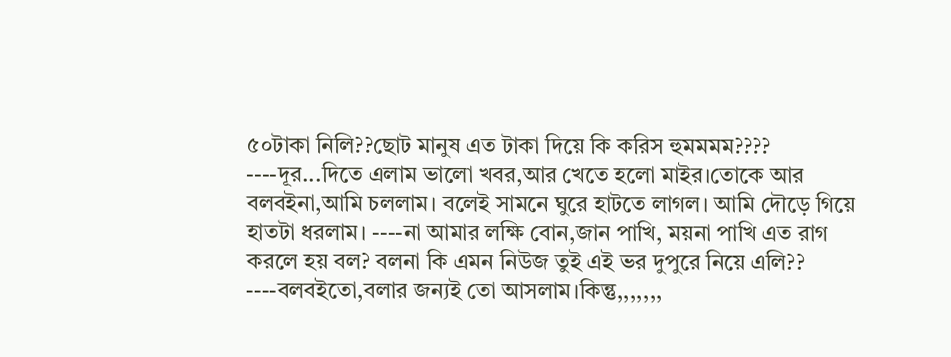৫০টাকা নিলি??ছোট মানুষ এত টাকা দিয়ে কি করিস হুমমমম???? ----দূর...দিতে এলাম ভালো খবর,আর খেতে হলো মাইর।তোকে আর বলবইনা,আমি চললাম। বলেই সামনে ঘুরে হাটতে লাগল। আমি দৌড়ে গিয়ে হাতটা ধরলাম। ----না আমার লক্ষি বোন,জান পাখি, ময়না পাখি এত রাগ করলে হয় বল? বলনা কি এমন নিউজ তুই এই ভর দুপুরে নিয়ে এলি?? ----বলবইতো,বলার জন্যই তো আসলাম।কিন্তু,,,,,,,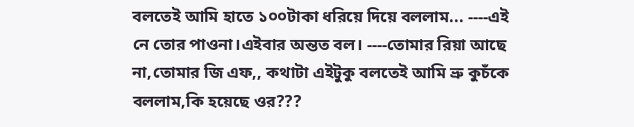বলতেই আমি হাতে ১০০টাকা ধরিয়ে দিয়ে বললাম... ----এই নে তোর পাওনা।এইবার অন্তত বল। ----তোমার রিয়া আছে না,তোমার জি এফ,, কথাটা এইটুকু বলতেই আমি ভ্রু কুচঁকে বললাম,কি হয়েছে ওর???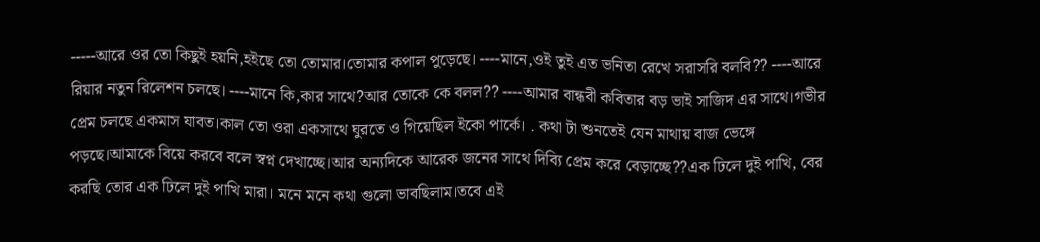-----আরে ওর তো কিছুই হয়নি,হইছে তো তোমার।তোমার কপাল পুড়েছে। ----মানে,ওই তুই এত ভনিতা রেখে সরাসরি বলবি?? ----আরে রিয়ার নতুন রিলেশন চলছে। ----মানে কি,কার সাথে?আর তোকে কে বলল?? ----আমার বান্ধবী কবিতার বড় ভাই সাজিদ এর সাথে।গভীর প্রেম চলছে একমাস যাবত।কাল তো ওরা একসাথে ঘুরতে ও গিয়েছিল ইকো পার্কে। . কথা টা শুনতেই যেন মাথায় বাজ ভেঙ্গে পড়ছে।আমাকে বিয়ে করবে বলে স্বপ্ন দেখাচ্ছে।আর অন্যদিকে আরেক জনের সাথে দিব্যি প্রেম করে বেড়াচ্ছে??এক ঢিলে দুই পাখি, বের করছি তোর এক ঢিলে দুই পাখি মারা। মনে মনে কথা গুলো ভাবছিলাম।তবে এই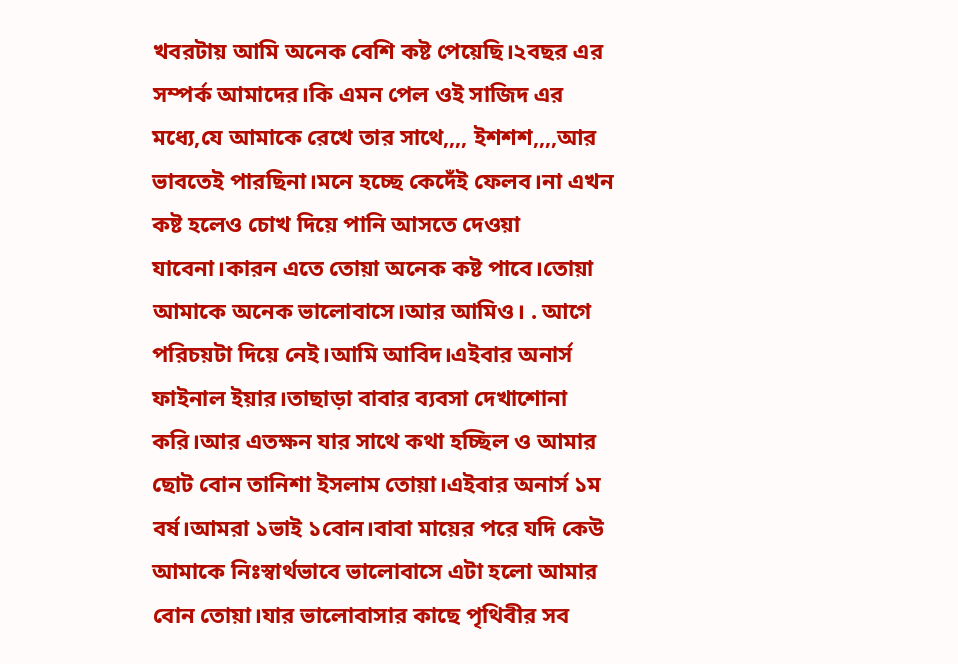খবরটায় আমি অনেক বেশি কষ্ট পেয়েছি।২বছর এর সম্পর্ক আমাদের।কি এমন পেল ওই সাজিদ এর মধ্যে,যে আমাকে রেখে তার সাথে,,,, ইশশশ,,,,আর ভাবতেই পারছিনা।মনে হচ্ছে কেদেঁই ফেলব।না এখন কষ্ট হলেও চোখ দিয়ে পানি আসতে দেওয়া যাবেনা।কারন এতে তোয়া অনেক কষ্ট পাবে।তোয়া আমাকে অনেক ভালোবাসে।আর আমিও। . আগে পরিচয়টা দিয়ে নেই।আমি আবিদ।এইবার অনার্স ফাইনাল ইয়ার।তাছাড়া বাবার ব্যবসা দেখাশোনা করি।আর এতক্ষন যার সাথে কথা হচ্ছিল ও আমার ছোট বোন তানিশা ইসলাম তোয়া।এইবার অনার্স ১ম বর্ষ।আমরা ১ভাই ১বোন।বাবা মায়ের পরে যদি কেউ আমাকে নিঃস্বার্থভাবে ভালোবাসে এটা হলো আমার বোন তোয়া।যার ভালোবাসার কাছে পৃথিবীর সব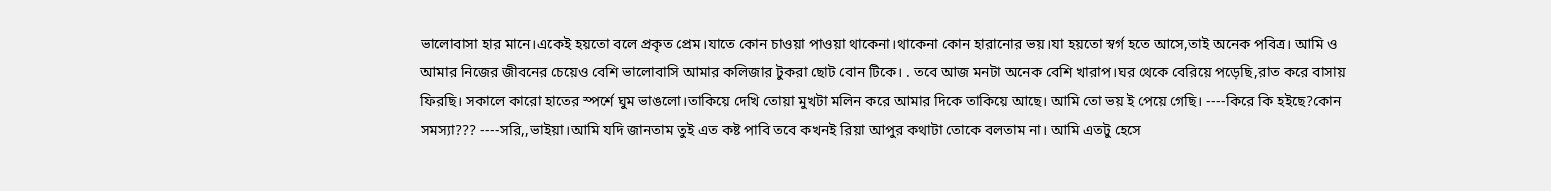ভালোবাসা হার মানে।একেই হয়তো বলে প্রকৃত প্রেম।যাতে কোন চাওয়া পাওয়া থাকেনা।থাকেনা কোন হারানোর ভয়।যা হয়তো স্বর্গ হতে আসে,তাই অনেক পবিত্র। আমি ও আমার নিজের জীবনের চেয়েও বেশি ভালোবাসি আমার কলিজার টুকরা ছোট বোন টিকে। . তবে আজ মনটা অনেক বেশি খারাপ।ঘর থেকে বেরিয়ে পড়েছি,রাত করে বাসায় ফিরছি। সকালে কারো হাতের স্পর্শে ঘুম ভাঙলো।তাকিয়ে দেখি তোয়া মুখটা মলিন করে আমার দিকে তাকিয়ে আছে। আমি তো ভয় ই পেয়ে গেছি। ----কিরে কি হইছে?কোন সমস্যা??? ----সরি,,ভাইয়া।আমি যদি জানতাম তুই এত কষ্ট পাবি তবে কখনই রিয়া আপুর কথাটা তোকে বলতাম না। আমি এতটু হেসে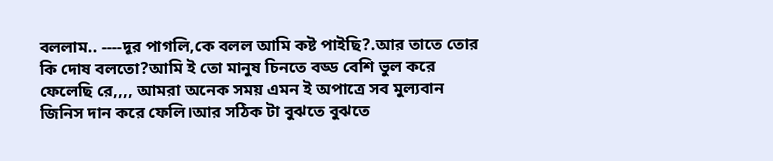বললাম.. ----দূর পাগলি,কে বলল আমি কষ্ট পাইছি?.আর তাতে তোর কি দোষ বলতো?আমি ই তো মানুষ চিনতে বড্ড বেশি ভুল করে ফেলেছি রে,,,, আমরা অনেক সময় এমন ই অপাত্রে সব মুল্যবান জিনিস দান করে ফেলি।আর সঠিক টা বুঝতে বুঝতে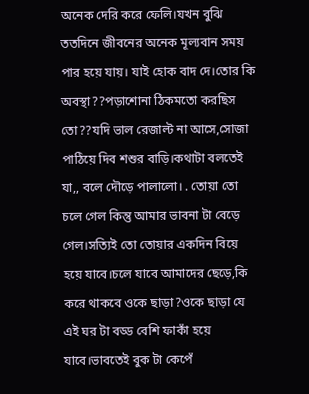অনেক দেরি করে ফেলি।যখন বুঝি ততদিনে জীবনের অনেক মূল্যবান সময় পার হয়ে যায়। যাই হোক বাদ দে।তোর কি অবস্থা??পড়াশোনা ঠিকমতো করছিস তো??যদি ভাল রেজাল্ট না আসে,সোজা পাঠিয়ে দিব শশুর বাড়ি।কথাটা বলতেই যা,, বলে দৌড়ে পালালো। . তোয়া তো চলে গেল কিন্তু আমার ভাবনা টা বেড়ে গেল।সত্যিই তো তোয়ার একদিন বিয়ে হয়ে যাবে।চলে যাবে আমাদের ছেড়ে,কি করে থাকবে ওকে ছাড়া?ওকে ছাড়া যে এই ঘর টা বড্ড বেশি ফাকাঁ হয়ে যাবে।ভাবতেই বুক টা কেপেঁ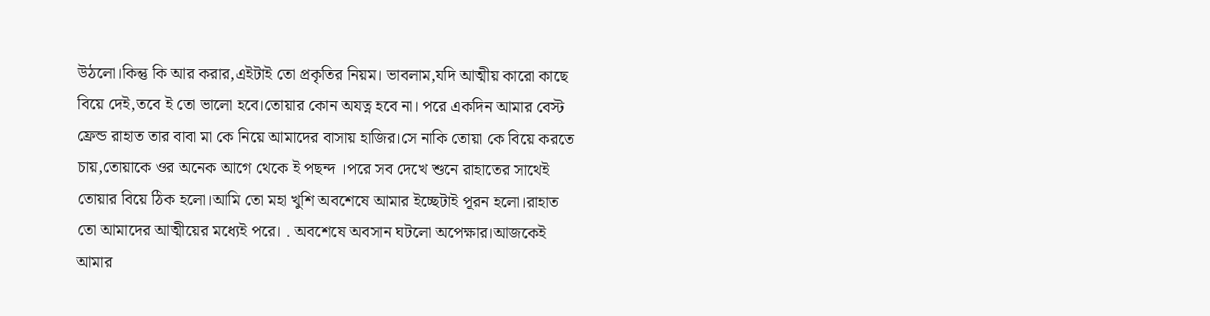উঠলো।কিন্তু কি আর করার,এইটাই তো প্রকৃতির নিয়ম। ভাবলাম,যদি আত্মীয় কারো কাছে বিয়ে দেই,তবে ই তো ভালো হবে।তোয়ার কোন অযত্ন হবে না। পরে একদিন আমার বেস্ট ফ্রেন্ড রাহাত তার বাবা মা কে নিয়ে আমাদের বাসায় হাজির।সে নাকি তোয়া কে বিয়ে করতে চায়,তোয়াকে ওর অনেক আগে থেকে ই পছন্দ ।পরে সব দেখে শুনে রাহাতের সাথেই তোয়ার বিয়ে ঠিক হলো।আমি তো মহা খুশি অবশেষে আমার ইচ্ছেটাই পূরন হলো।রাহাত তো আমাদের আত্মীয়ের মধ্যেই পরে। . অবশেষে অবসান ঘটলো অপেক্ষার।আজকেই আমার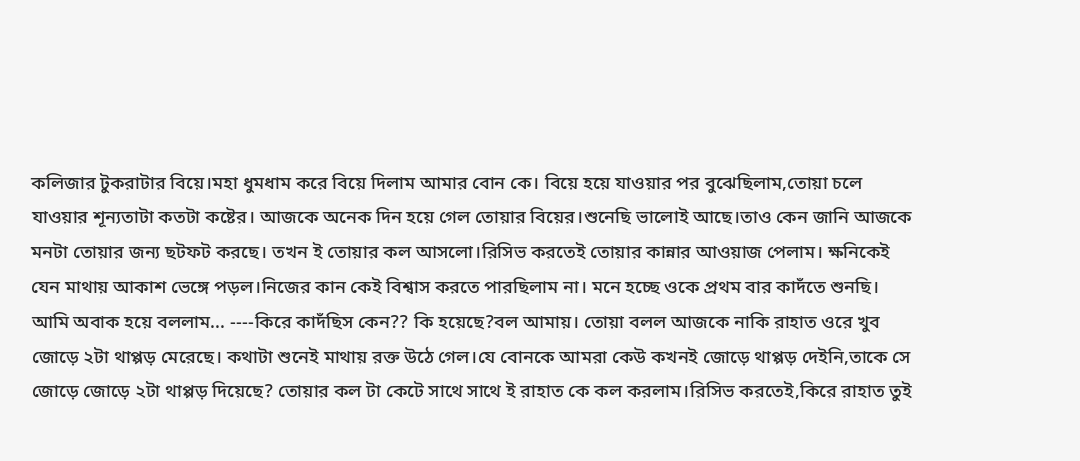কলিজার টুকরাটার বিয়ে।মহা ধুমধাম করে বিয়ে দিলাম আমার বোন কে। বিয়ে হয়ে যাওয়ার পর বুঝেছিলাম,তোয়া চলে যাওয়ার শূন্যতাটা কতটা কষ্টের। আজকে অনেক দিন হয়ে গেল তোয়ার বিয়ের।শুনেছি ভালোই আছে।তাও কেন জানি আজকে মনটা তোয়ার জন্য ছটফট করছে। তখন ই তোয়ার কল আসলো।রিসিভ করতেই তোয়ার কান্নার আওয়াজ পেলাম। ক্ষনিকেই যেন মাথায় আকাশ ভেঙ্গে পড়ল।নিজের কান কেই বিশ্বাস করতে পারছিলাম না। মনে হচ্ছে ওকে প্রথম বার কাদঁতে শুনছি। আমি অবাক হয়ে বললাম... ----কিরে কাদঁছিস কেন?? কি হয়েছে?বল আমায়। তোয়া বলল আজকে নাকি রাহাত ওরে খুব জোড়ে ২টা থাপ্পড় মেরেছে। কথাটা শুনেই মাথায় রক্ত উঠে গেল।যে বোনকে আমরা কেউ কখনই জোড়ে থাপ্পড় দেইনি,তাকে সে জোড়ে জোড়ে ২টা থাপ্পড় দিয়েছে? তোয়ার কল টা কেটে সাথে সাথে ই রাহাত কে কল করলাম।রিসিভ করতেই,কিরে রাহাত তুই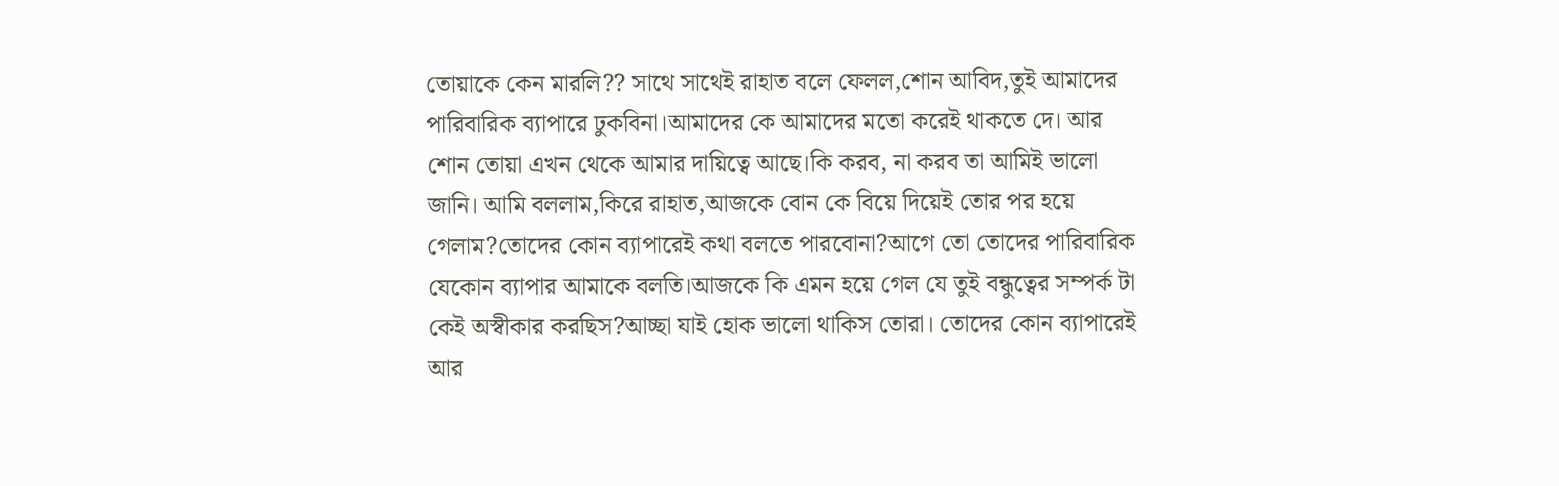তোয়াকে কেন মারলি?? সাথে সাথেই রাহাত বলে ফেলল,শোন আবিদ,তুই আমাদের পারিবারিক ব্যাপারে ঢুকবিনা।আমাদের কে আমাদের মতো করেই থাকতে দে। আর শোন তোয়া এখন থেকে আমার দায়িত্বে আছে।কি করব, না করব তা আমিই ভালো জানি। আমি বললাম,কিরে রাহাত,আজকে বোন কে বিয়ে দিয়েই তোর পর হয়ে গেলাম?তোদের কোন ব্যাপারেই কথা বলতে পারবোনা?আগে তো তোদের পারিবারিক যেকোন ব্যাপার আমাকে বলতি।আজকে কি এমন হয়ে গেল যে তুই বন্ধুত্বের সম্পর্ক টা কেই অস্বীকার করছিস?আচ্ছা যাই হোক ভালো থাকিস তোরা। তোদের কোন ব্যাপারেই আর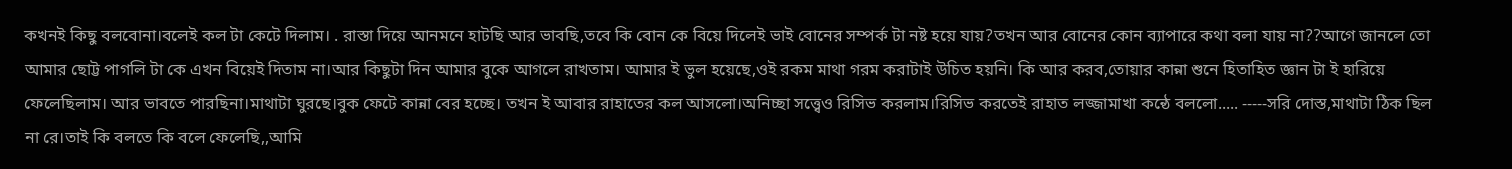কখনই কিছু বলবোনা।বলেই কল টা কেটে দিলাম। . রাস্তা দিয়ে আনমনে হাটছি আর ভাবছি,তবে কি বোন কে বিয়ে দিলেই ভাই বোনের সম্পর্ক টা নষ্ট হয়ে যায়?তখন আর বোনের কোন ব্যাপারে কথা বলা যায় না??আগে জানলে তো আমার ছোট্ট পাগলি টা কে এখন বিয়েই দিতাম না।আর কিছুটা দিন আমার বুকে আগলে রাখতাম। আমার ই ভুল হয়েছে,ওই রকম মাথা গরম করাটাই উচিত হয়নি। কি আর করব,তোয়ার কান্না শুনে হিতাহিত জ্ঞান টা ই হারিয়ে ফেলেছিলাম। আর ভাবতে পারছিনা।মাথাটা ঘুরছে।বুক ফেটে কান্না বের হচ্ছে। তখন ই আবার রাহাতের কল আসলো।অনিচ্ছা সত্ত্বেও রিসিভ করলাম।রিসিভ করতেই রাহাত লজ্জামাখা কন্ঠে বললো..... -----সরি দোস্ত,মাথাটা ঠিক ছিল না রে।তাই কি বলতে কি বলে ফেলেছি,,আমি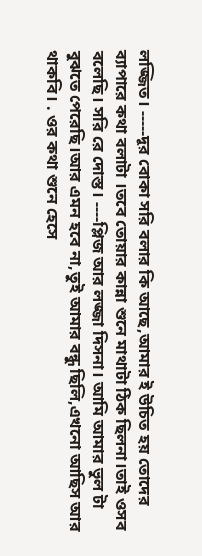লজ্জিত। -----দূর বোকা সরি বলার কি আছে,আমার ই উচিত হয় তোদের ব্যাপারে কথা বলাটা ।তবে তোয়ার কান্না শুনে মাথাটা ঠিক ছিলনা।তাই ওসব বলেছি। সরি রে দোস্ত। ----প্লিজ আর লজ্জা দিসনা। আমি আমার ভুল টা বুঝতে পেরেছি।আর এমন হবে না,তুই আমার বন্ধু ছিলি,এখনো আছিস আর থাকবি। . ওর কথা শুনে হেসে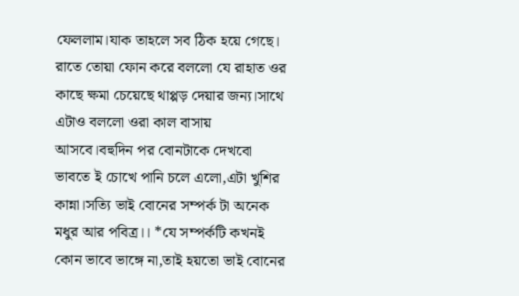ফেললাম।যাক তাহলে সব ঠিক হয়ে গেছে। রাতে তোয়া ফোন করে বললো যে রাহাত ওর কাছে ক্ষমা চেয়েছে থাপ্পড় দেয়ার জন্য।সাথে এটাও বললো ওরা কাল বাসায় আসবে।বহুদিন পর বোনটাকে দেখবো ভাবতে ই চোখে পানি চলে এলো,এটা খুশির কান্না।সত্যি ভাই বোনের সম্পর্ক টা অনেক মধুর আর পবিত্র।। *যে সম্পর্কটি কখনই কোন ভাবে ভাঙ্গে না,তাই হয়তো ভাই বোনের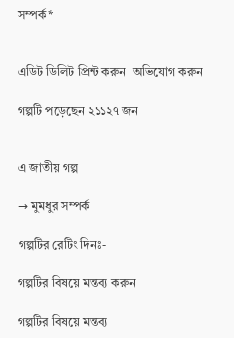সম্পর্ক*


এডিট ডিলিট প্রিন্ট করুন  অভিযোগ করুন

গল্পটি পড়েছেন ২১১২৭ জন


এ জাতীয় গল্প

→ মুমধুর সম্পর্ক

গল্পটির রেটিং দিনঃ-

গল্পটির বিষয়ে মন্তব্য করুন

গল্পটির বিষয়ে মন্তব্য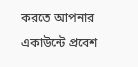করতে আপনার একাউন্টে প্রবেশ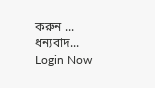করুন ... ধন্যবাদ... Login Now